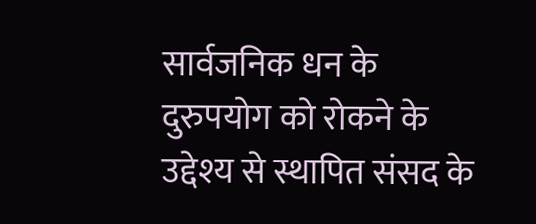सार्वजनिक धन के दुरुपयोग को रोकने के उद्देश्य से स्थापित संसद के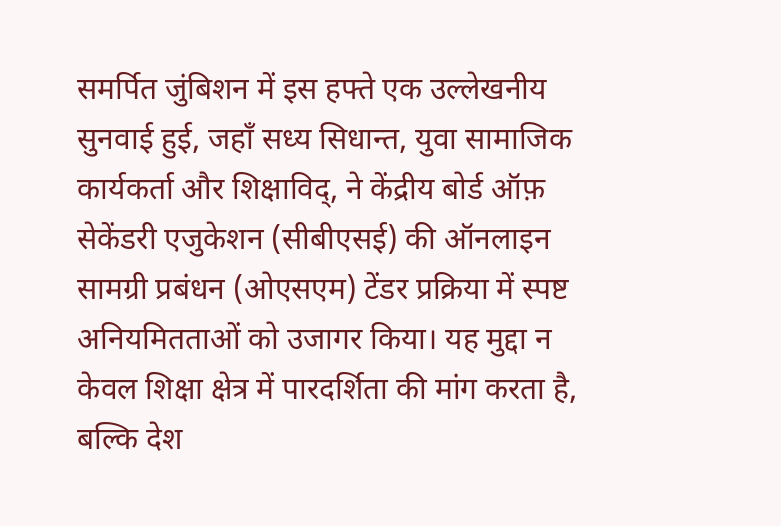समर्पित जुंबिशन में इस हफ्ते एक उल्लेखनीय सुनवाई हुई, जहाँ सध्य सिधान्त, युवा सामाजिक कार्यकर्ता और शिक्षाविद्, ने केंद्रीय बोर्ड ऑफ़ सेकेंडरी एजुकेशन (सीबीएसई) की ऑनलाइन सामग्री प्रबंधन (ओएसएम) टेंडर प्रक्रिया में स्पष्ट अनियमितताओं को उजागर किया। यह मुद्दा न केवल शिक्षा क्षेत्र में पारदर्शिता की मांग करता है, बल्कि देश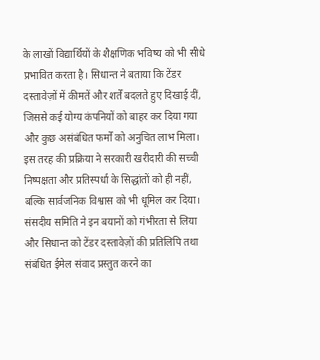के लाखों विद्यार्थियों के शैक्षणिक भविष्य को भी सीधे प्रभावित करता है। सिधान्त ने बताया कि टेंडर दस्तावेज़ों में कीमतें और शर्तें बदलते हुए दिखाई दीं, जिससे कई योग्य कंपनियों को बाहर कर दिया गया और कुछ असंबंधित फर्मों को अनुचित लाभ मिला। इस तरह की प्रक्रिया ने सरकारी खरीदारी की सच्ची निष्पक्षता और प्रतिस्पर्धा के सिद्धांतों को ही नहीं, बल्कि सार्वजनिक विश्वास को भी धूमिल कर दिया। संसदीय समिति ने इन बयानों को गंभीरता से लिया और सिधान्त को टेंडर दस्तावेज़ों की प्रतिलिपि तथा संबंधित ईमेल संवाद प्रस्तुत करने का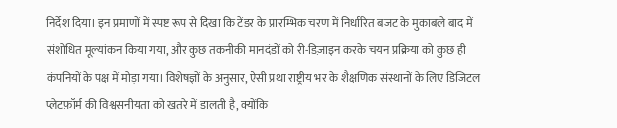निर्देश दिया। इन प्रमाणों में स्पष्ट रूप से दिखा कि टेंडर के प्रारम्भिक चरण में निर्धारित बजट के मुकाबले बाद में संशोधित मूल्यांकन किया गया, और कुछ तकनीकी मानदंडों को री-डिज़ाइन करके चयन प्रक्रिया को कुछ ही कंपनियों के पक्ष में मोड़ा गया। विशेषज्ञों के अनुसार, ऐसी प्रथा राष्ट्रीय भर के शैक्षणिक संस्थानों के लिए डिजिटल प्लेटफ़ॉर्म की विश्वसनीयता को खतरे में डालती है, क्योंकि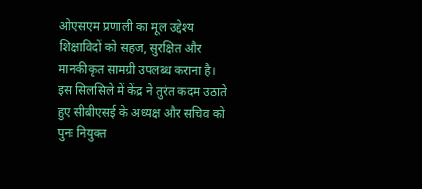ओएसएम प्रणाली का मूल उद्देश्य शिक्षाविदों को सहज, सुरक्षित और मानकीकृत सामग्री उपलब्ध कराना है। इस सिलसिले में केंद्र ने तुरंत कदम उठाते हुए सीबीएसई के अध्यक्ष और सचिव को पुनः नियुक्त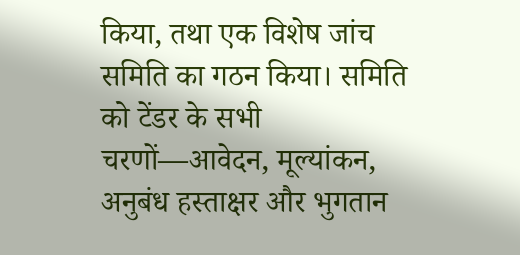किया, तथा एक विशेष जांच समिति का गठन किया। समिति को टेंडर के सभी चरणों—आवेदन, मूल्यांकन, अनुबंध हस्ताक्षर और भुगतान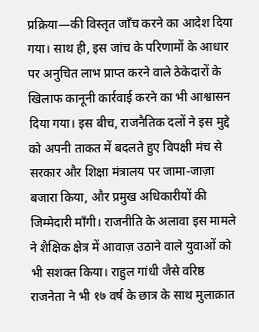प्रक्रिया—की विस्तृत जाँच करने का आदेश दिया गया। साथ ही, इस जांच के परिणामों के आधार पर अनुचित लाभ प्राप्त करने वाले ठेकेदारों के खिलाफ कानूनी कार्रवाई करने का भी आश्वासन दिया गया। इस बीच, राजनैतिक दलों ने इस मुद्दे को अपनी ताकत में बदलते हुए विपक्षी मंच से सरकार और शिक्षा मंत्रालय पर जामा-जाज़ा बजारा किया, और प्रमुख अधिकारीयों की जिम्मेदारी माँगी। राजनीति के अलावा इस मामले ने शैक्षिक क्षेत्र में आवाज़ उठाने वाले युवाओं को भी सशक्त किया। राहुल गांधी जैसे वरिष्ठ राजनेता ने भी १७ वर्ष के छात्र के साथ मुलाक़ात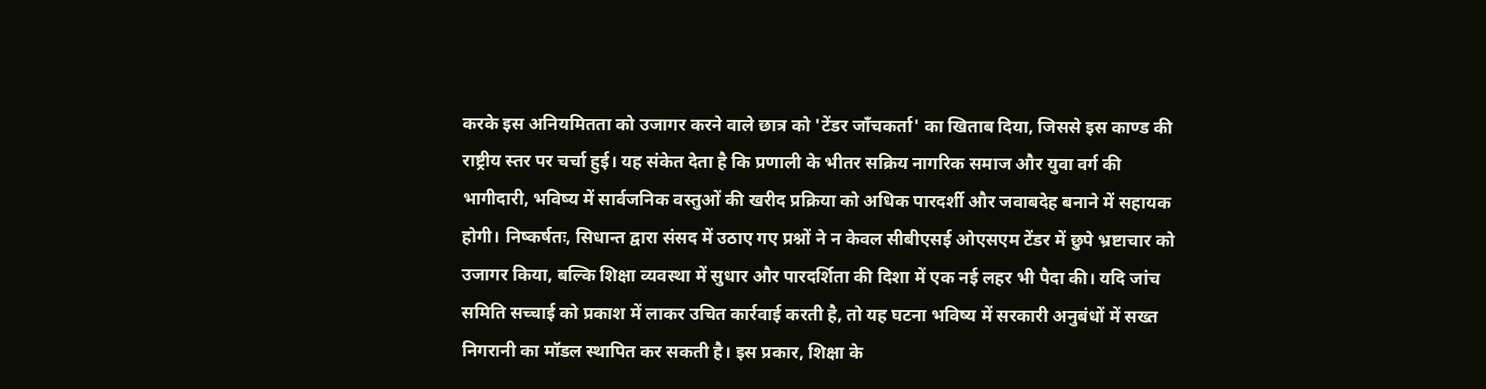करके इस अनियमितता को उजागर करने वाले छात्र को 'टेंडर जाँचकर्ता' का खिताब दिया, जिससे इस काण्ड की राष्ट्रीय स्तर पर चर्चा हुई। यह संकेत देता है कि प्रणाली के भीतर सक्रिय नागरिक समाज और युवा वर्ग की भागीदारी, भविष्य में सार्वजनिक वस्तुओं की खरीद प्रक्रिया को अधिक पारदर्शी और जवाबदेह बनाने में सहायक होगी। निष्कर्षतः, सिधान्त द्वारा संसद में उठाए गए प्रश्नों ने न केवल सीबीएसई ओएसएम टेंडर में छुपे भ्रष्टाचार को उजागर किया, बल्कि शिक्षा व्यवस्था में सुधार और पारदर्शिता की दिशा में एक नई लहर भी पैदा की। यदि जांच समिति सच्चाई को प्रकाश में लाकर उचित कार्रवाई करती है, तो यह घटना भविष्य में सरकारी अनुबंधों में सख्त निगरानी का मॉडल स्थापित कर सकती है। इस प्रकार, शिक्षा के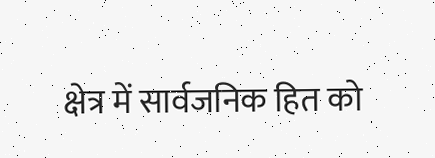क्षेत्र में सार्वजनिक हित को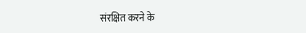संरक्षित करने के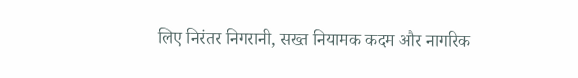लिए निरंतर निगरानी, सख्त नियामक कदम और नागरिक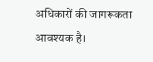अधिकारों की जागरूकता आवश्यक है।